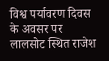विश्व पर्यावरण दिवस के अवसर पर लालसोट स्थित राजेश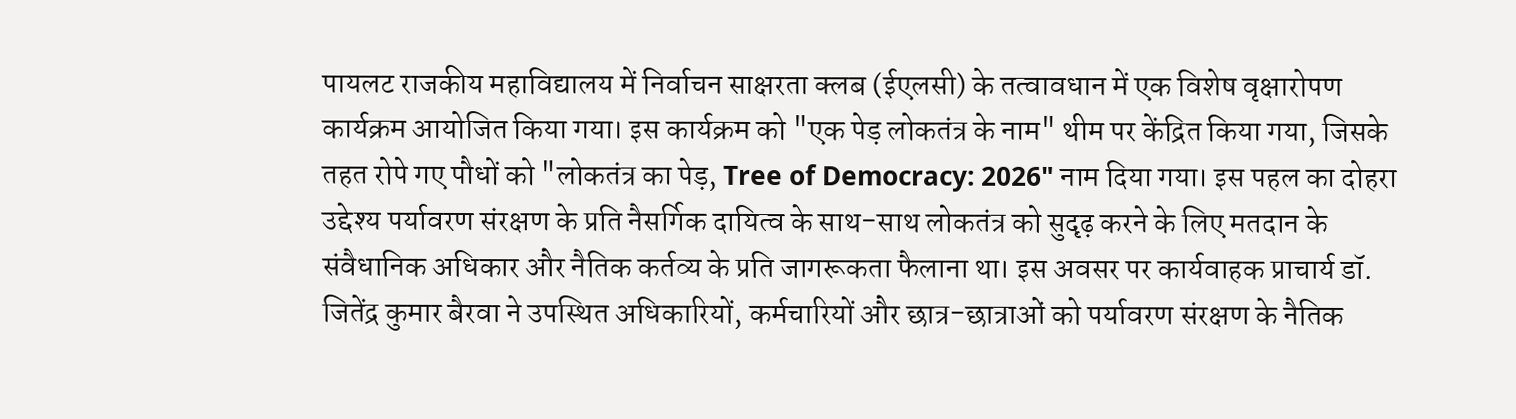पायलट राजकीय महाविद्यालय में निर्वाचन साक्षरता क्लब (ईएलसी) के तत्वावधान में एक विशेष वृक्षारोपण कार्यक्रम आयोजित किया गया। इस कार्यक्रम को "एक पेड़ लोकतंत्र के नाम" थीम पर केंद्रित किया गया, जिसके तहत रोपे गए पौधों को "लोकतंत्र का पेड़, Tree of Democracy: 2026" नाम दिया गया। इस पहल का दोहरा उद्देश्य पर्यावरण संरक्षण के प्रति नैसर्गिक दायित्व के साथ-साथ लोकतंत्र को सुदृढ़ करने के लिए मतदान के संवैधानिक अधिकार और नैतिक कर्तव्य के प्रति जागरूकता फैलाना था। इस अवसर पर कार्यवाहक प्राचार्य डॉ. जितेंद्र कुमार बैरवा ने उपस्थित अधिकारियों, कर्मचारियों और छात्र-छात्राओं को पर्यावरण संरक्षण के नैतिक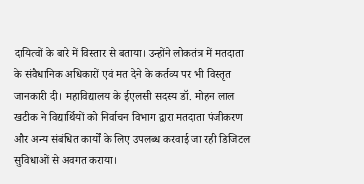दायित्वों के बारे में विस्तार से बताया। उन्होंने लोकतंत्र में मतदाता के संवैधानिक अधिकारों एवं मत देने के कर्तव्य पर भी विस्तृत जानकारी दी। महाविद्यालय के ईएलसी सदस्य डॉ. मोहन लाल खटीक ने विद्यार्थियों को निर्वाचन विभाग द्वारा मतदाता पंजीकरण और अन्य संबंधित कार्यों के लिए उपलब्ध करवाई जा रही डिजिटल सुविधाओं से अवगत कराया।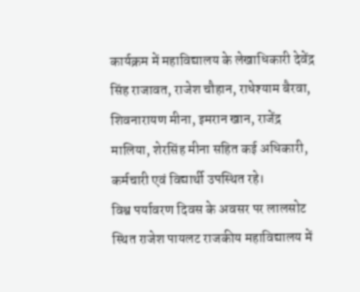कार्यक्रम में महाविद्यालय के लेखाधिकारी देवेंद्र सिंह राजावत, राजेश चौहान, राधेश्याम बैरवा, शिवनारायण मीना, इमरान खान, राजेंद्र मालिया, शेरसिंह मीना सहित कई अधिकारी, कर्मचारी एवं विद्यार्थी उपस्थित रहे।
विश्व पर्यावरण दिवस के अवसर पर लालसोट स्थित राजेश पायलट राजकीय महाविद्यालय में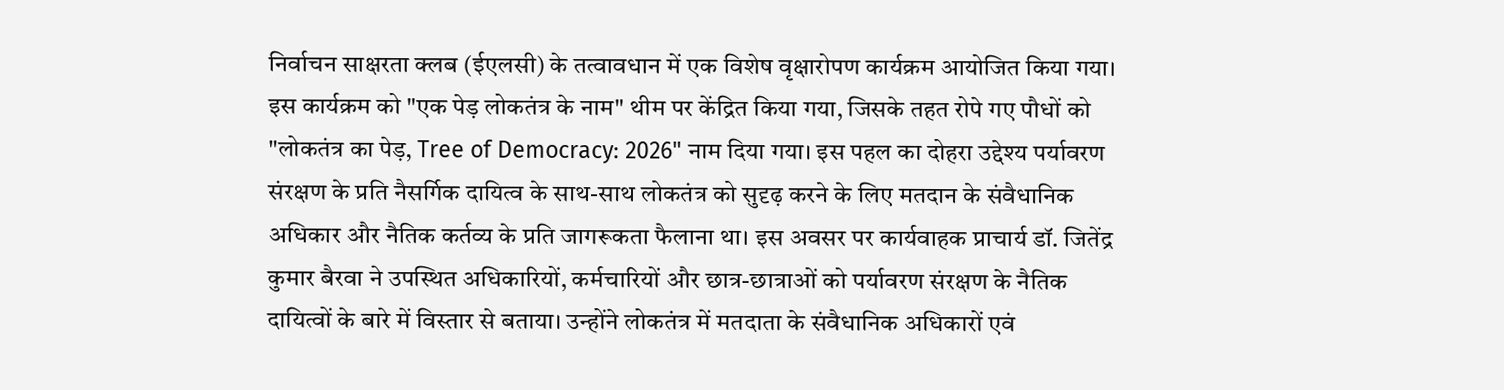निर्वाचन साक्षरता क्लब (ईएलसी) के तत्वावधान में एक विशेष वृक्षारोपण कार्यक्रम आयोजित किया गया। इस कार्यक्रम को "एक पेड़ लोकतंत्र के नाम" थीम पर केंद्रित किया गया, जिसके तहत रोपे गए पौधों को "लोकतंत्र का पेड़, Tree of Democracy: 2026" नाम दिया गया। इस पहल का दोहरा उद्देश्य पर्यावरण संरक्षण के प्रति नैसर्गिक दायित्व के साथ-साथ लोकतंत्र को सुदृढ़ करने के लिए मतदान के संवैधानिक अधिकार और नैतिक कर्तव्य के प्रति जागरूकता फैलाना था। इस अवसर पर कार्यवाहक प्राचार्य डॉ. जितेंद्र कुमार बैरवा ने उपस्थित अधिकारियों, कर्मचारियों और छात्र-छात्राओं को पर्यावरण संरक्षण के नैतिक दायित्वों के बारे में विस्तार से बताया। उन्होंने लोकतंत्र में मतदाता के संवैधानिक अधिकारों एवं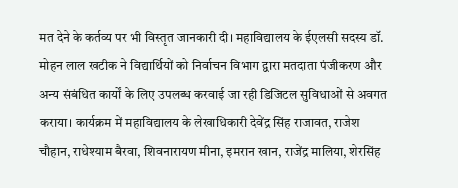मत देने के कर्तव्य पर भी विस्तृत जानकारी दी। महाविद्यालय के ईएलसी सदस्य डॉ. मोहन लाल खटीक ने विद्यार्थियों को निर्वाचन विभाग द्वारा मतदाता पंजीकरण और अन्य संबंधित कार्यों के लिए उपलब्ध करवाई जा रही डिजिटल सुविधाओं से अवगत कराया। कार्यक्रम में महाविद्यालय के लेखाधिकारी देवेंद्र सिंह राजावत, राजेश चौहान, राधेश्याम बैरवा, शिवनारायण मीना, इमरान खान, राजेंद्र मालिया, शेरसिंह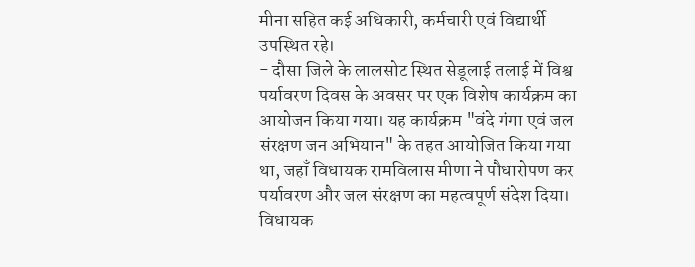मीना सहित कई अधिकारी, कर्मचारी एवं विद्यार्थी उपस्थित रहे।
- दौसा जिले के लालसोट स्थित सेडूलाई तलाई में विश्व पर्यावरण दिवस के अवसर पर एक विशेष कार्यक्रम का आयोजन किया गया। यह कार्यक्रम "वंदे गंगा एवं जल संरक्षण जन अभियान" के तहत आयोजित किया गया था, जहाँ विधायक रामविलास मीणा ने पौधारोपण कर पर्यावरण और जल संरक्षण का महत्वपूर्ण संदेश दिया। विधायक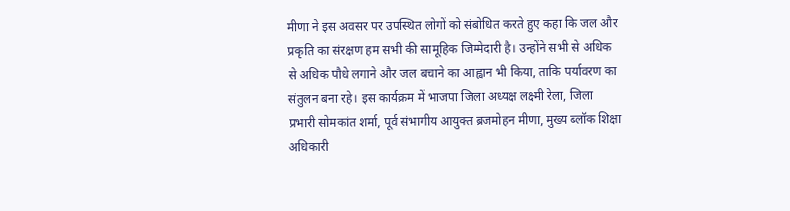मीणा ने इस अवसर पर उपस्थित लोगों को संबोधित करते हुए कहा कि जल और प्रकृति का संरक्षण हम सभी की सामूहिक जिम्मेदारी है। उन्होंने सभी से अधिक से अधिक पौधे लगाने और जल बचाने का आह्वान भी किया, ताकि पर्यावरण का संतुलन बना रहे। इस कार्यक्रम में भाजपा जिला अध्यक्ष लक्ष्मी रेला, जिला प्रभारी सोमकांत शर्मा, पूर्व संभागीय आयुक्त ब्रजमोहन मीणा, मुख्य ब्लॉक शिक्षा अधिकारी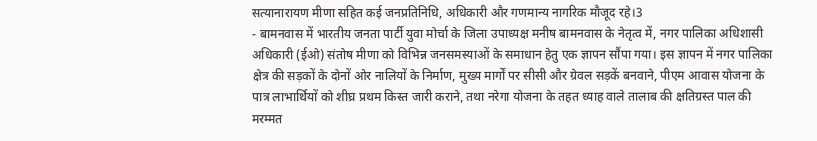सत्यानारायण मीणा सहित कई जनप्रतिनिधि, अधिकारी और गणमान्य नागरिक मौजूद रहे।3
- बामनवास में भारतीय जनता पार्टी युवा मोर्चा के जिला उपाध्यक्ष मनीष बामनवास के नेतृत्व में, नगर पालिका अधिशासी अधिकारी (ईओ) संतोष मीणा को विभिन्न जनसमस्याओं के समाधान हेतु एक ज्ञापन सौंपा गया। इस ज्ञापन में नगर पालिका क्षेत्र की सड़कों के दोनों ओर नालियों के निर्माण, मुख्य मार्गों पर सीसी और ग्रेवल सड़कें बनवाने, पीएम आवास योजना के पात्र लाभार्थियों को शीघ्र प्रथम किस्त जारी कराने, तथा नरेगा योजना के तहत ध्याह वाले तालाब की क्षतिग्रस्त पाल की मरम्मत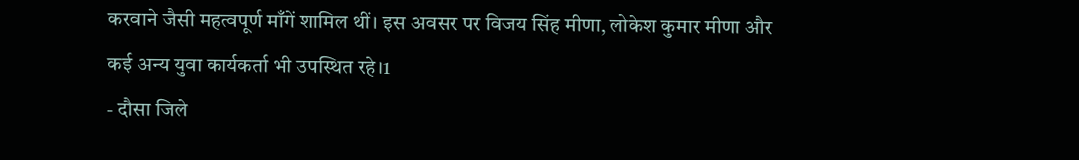करवाने जैसी महत्वपूर्ण माँगें शामिल थीं। इस अवसर पर विजय सिंह मीणा, लोकेश कुमार मीणा और कई अन्य युवा कार्यकर्ता भी उपस्थित रहे।1
- दौसा जिले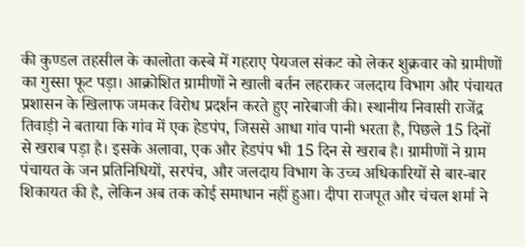की कुण्डल तहसील के कालोता कस्बे में गहराए पेयजल संकट को लेकर शुक्रवार को ग्रामीणों का गुस्सा फूट पड़ा। आक्रोशित ग्रामीणों ने खाली बर्तन लहराकर जलदाय विभाग और पंचायत प्रशासन के खिलाफ जमकर विरोध प्रदर्शन करते हुए नारेबाजी की। स्थानीय निवासी राजेंद्र तिवाड़ी ने बताया कि गांव में एक हेडपंप, जिससे आधा गांव पानी भरता है, पिछले 15 दिनों से खराब पड़ा है। इसके अलावा, एक और हेडपंप भी 15 दिन से खराब है। ग्रामीणों ने ग्राम पंचायत के जन प्रतिनिधियों, सरपंच, और जलदाय विभाग के उच्च अधिकारियों से बार-बार शिकायत की है, लेकिन अब तक कोई समाधान नहीं हुआ। दीपा राजपूत और चंचल शर्मा ने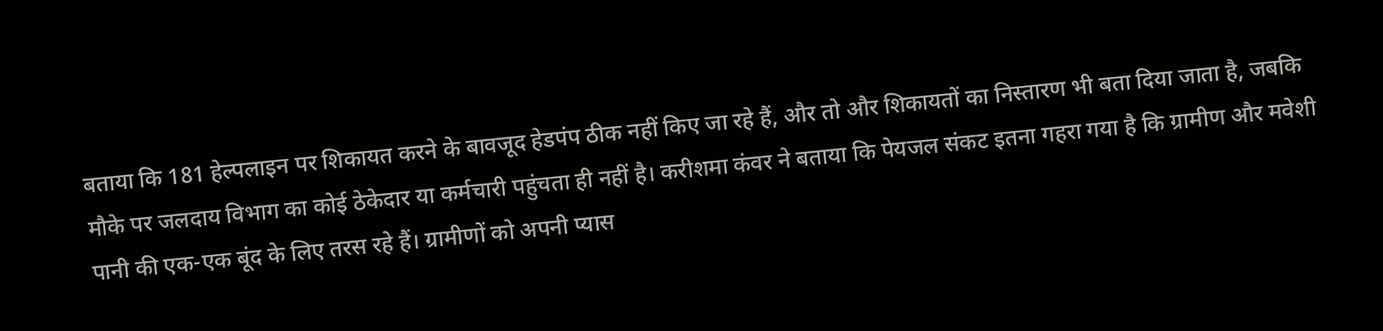बताया कि 181 हेल्पलाइन पर शिकायत करने के बावजूद हेडपंप ठीक नहीं किए जा रहे हैं, और तो और शिकायतों का निस्तारण भी बता दिया जाता है, जबकि मौके पर जलदाय विभाग का कोई ठेकेदार या कर्मचारी पहुंचता ही नहीं है। करीशमा कंवर ने बताया कि पेयजल संकट इतना गहरा गया है कि ग्रामीण और मवेशी पानी की एक-एक बूंद के लिए तरस रहे हैं। ग्रामीणों को अपनी प्यास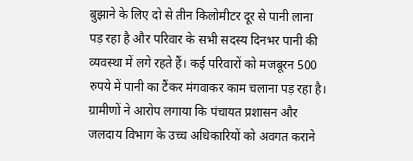बुझाने के लिए दो से तीन किलोमीटर दूर से पानी लाना पड़ रहा है और परिवार के सभी सदस्य दिनभर पानी की व्यवस्था में लगे रहते हैं। कई परिवारों को मजबूरन 500 रुपये में पानी का टैंकर मंगवाकर काम चलाना पड़ रहा है। ग्रामीणों ने आरोप लगाया कि पंचायत प्रशासन और जलदाय विभाग के उच्च अधिकारियों को अवगत कराने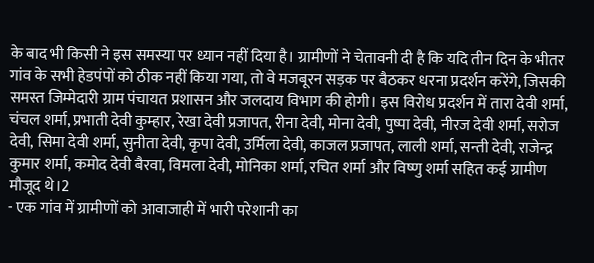के बाद भी किसी ने इस समस्या पर ध्यान नहीं दिया है। ग्रामीणों ने चेतावनी दी है कि यदि तीन दिन के भीतर गांव के सभी हेडपंपों को ठीक नहीं किया गया, तो वे मजबूरन सड़क पर बैठकर धरना प्रदर्शन करेंगे, जिसकी समस्त जिम्मेदारी ग्राम पंचायत प्रशासन और जलदाय विभाग की होगी। इस विरोध प्रदर्शन में तारा देवी शर्मा, चंचल शर्मा, प्रभाती देवी कुम्हार, रेखा देवी प्रजापत, रीना देवी, मोना देवी, पुष्पा देवी, नीरज देवी शर्मा, सरोज देवी, सिमा देवी शर्मा, सुनीता देवी, कृपा देवी, उर्मिला देवी, काजल प्रजापत, लाली शर्मा, सन्ती देवी, राजेन्द्र कुमार शर्मा, कमोद देवी बैरवा, विमला देवी, मोनिका शर्मा, रचित शर्मा और विष्णु शर्मा सहित कई ग्रामीण मौजूद थे।2
- एक गांव में ग्रामीणों को आवाजाही में भारी परेशानी का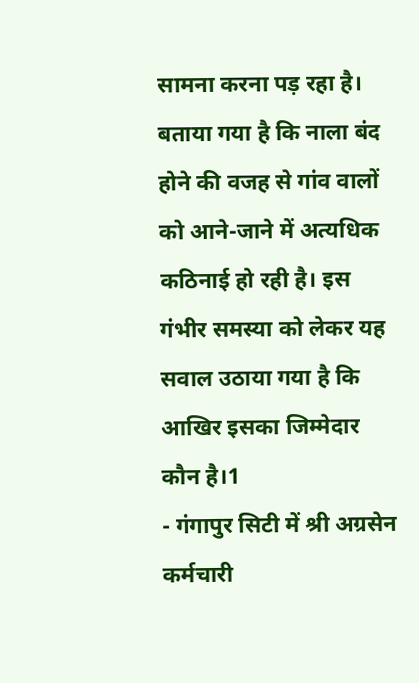सामना करना पड़ रहा है। बताया गया है कि नाला बंद होने की वजह से गांव वालों को आने-जाने में अत्यधिक कठिनाई हो रही है। इस गंभीर समस्या को लेकर यह सवाल उठाया गया है कि आखिर इसका जिम्मेदार कौन है।1
- गंगापुर सिटी में श्री अग्रसेन कर्मचारी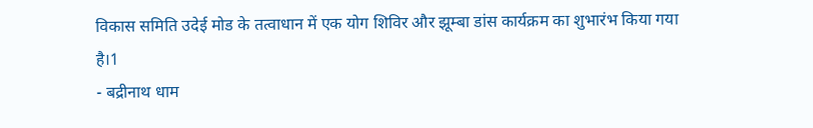विकास समिति उदेई मोड के तत्वाधान में एक योग शिविर और झूम्बा डांस कार्यक्रम का शुभारंभ किया गया है।1
- बद्रीनाथ धाम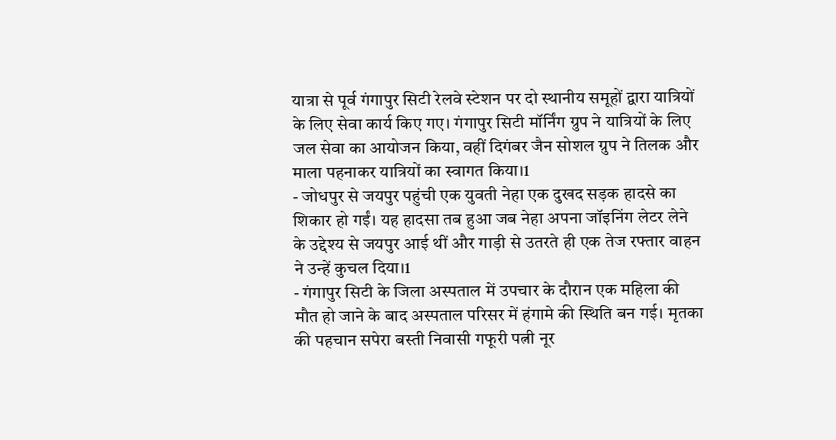यात्रा से पूर्व गंगापुर सिटी रेलवे स्टेशन पर दो स्थानीय समूहों द्वारा यात्रियों के लिए सेवा कार्य किए गए। गंगापुर सिटी मॉर्निंग ग्रुप ने यात्रियों के लिए जल सेवा का आयोजन किया, वहीं दिगंबर जैन सोशल ग्रुप ने तिलक और माला पहनाकर यात्रियों का स्वागत किया।1
- जोधपुर से जयपुर पहुंची एक युवती नेहा एक दुखद सड़क हादसे का शिकार हो गईं। यह हादसा तब हुआ जब नेहा अपना जॉइनिंग लेटर लेने के उद्देश्य से जयपुर आई थीं और गाड़ी से उतरते ही एक तेज रफ्तार वाहन ने उन्हें कुचल दिया।1
- गंगापुर सिटी के जिला अस्पताल में उपचार के दौरान एक महिला की मौत हो जाने के बाद अस्पताल परिसर में हंगामे की स्थिति बन गई। मृतका की पहचान सपेरा बस्ती निवासी गफूरी पत्नी नूर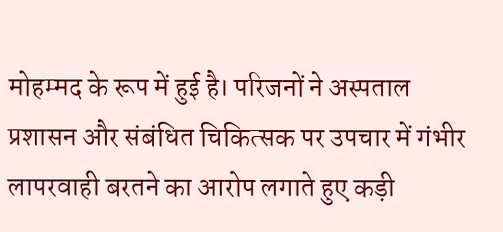मोहम्मद के रूप में हुई है। परिजनों ने अस्पताल प्रशासन और संबंधित चिकित्सक पर उपचार में गंभीर लापरवाही बरतने का आरोप लगाते हुए कड़ी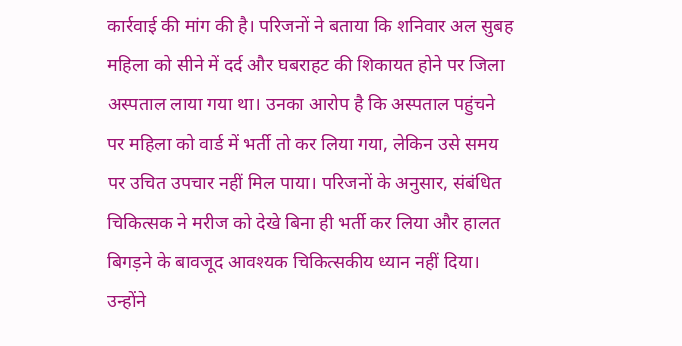कार्रवाई की मांग की है। परिजनों ने बताया कि शनिवार अल सुबह महिला को सीने में दर्द और घबराहट की शिकायत होने पर जिला अस्पताल लाया गया था। उनका आरोप है कि अस्पताल पहुंचने पर महिला को वार्ड में भर्ती तो कर लिया गया, लेकिन उसे समय पर उचित उपचार नहीं मिल पाया। परिजनों के अनुसार, संबंधित चिकित्सक ने मरीज को देखे बिना ही भर्ती कर लिया और हालत बिगड़ने के बावजूद आवश्यक चिकित्सकीय ध्यान नहीं दिया। उन्होंने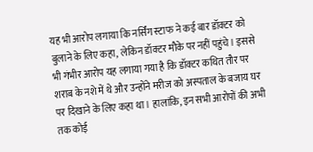यह भी आरोप लगाया कि नर्सिंग स्टाफ ने कई बार डॉक्टर को बुलाने के लिए कहा, लेकिन डॉक्टर मौके पर नहीं पहुंचे। इससे भी गंभीर आरोप यह लगाया गया है कि डॉक्टर कथित तौर पर शराब के नशे में थे और उन्होंने मरीज को अस्पताल के बजाय घर पर दिखाने के लिए कहा था। हालांकि, इन सभी आरोपों की अभी तक कोई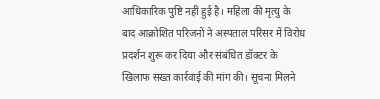आधिकारिक पुष्टि नहीं हुई है। महिला की मृत्यु के बाद आक्रोशित परिजनों ने अस्पताल परिसर में विरोध प्रदर्शन शुरू कर दिया और संबंधित डॉक्टर के खिलाफ सख्त कार्रवाई की मांग की। सूचना मिलने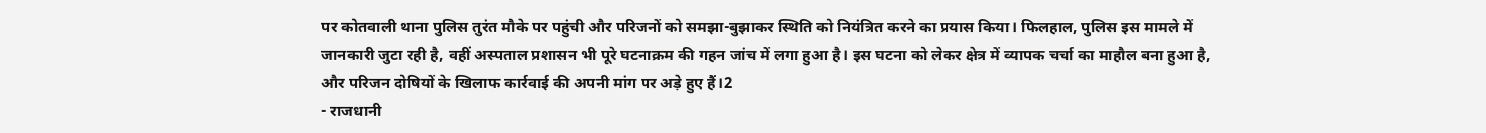पर कोतवाली थाना पुलिस तुरंत मौके पर पहुंची और परिजनों को समझा-बुझाकर स्थिति को नियंत्रित करने का प्रयास किया। फिलहाल, पुलिस इस मामले में जानकारी जुटा रही है, वहीं अस्पताल प्रशासन भी पूरे घटनाक्रम की गहन जांच में लगा हुआ है। इस घटना को लेकर क्षेत्र में व्यापक चर्चा का माहौल बना हुआ है, और परिजन दोषियों के खिलाफ कार्रवाई की अपनी मांग पर अड़े हुए हैं।2
- राजधानी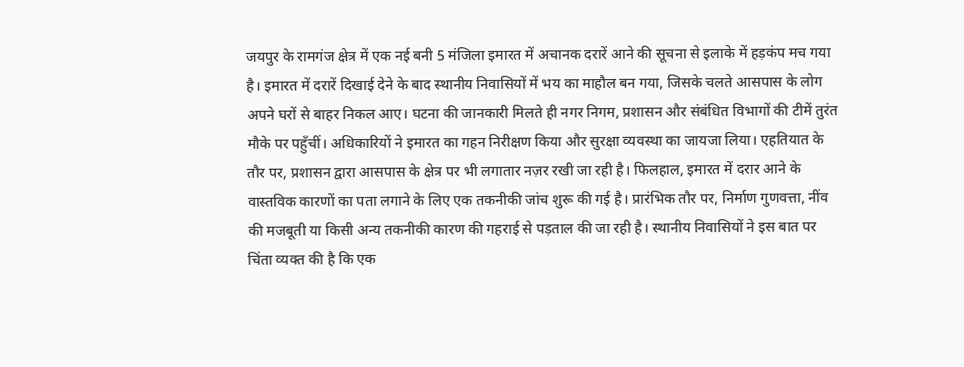जयपुर के रामगंज क्षेत्र में एक नई बनी 5 मंजिला इमारत में अचानक दरारें आने की सूचना से इलाके में हड़कंप मच गया है। इमारत में दरारें दिखाई देने के बाद स्थानीय निवासियों में भय का माहौल बन गया, जिसके चलते आसपास के लोग अपने घरों से बाहर निकल आए। घटना की जानकारी मिलते ही नगर निगम, प्रशासन और संबंधित विभागों की टीमें तुरंत मौके पर पहुँचीं। अधिकारियों ने इमारत का गहन निरीक्षण किया और सुरक्षा व्यवस्था का जायजा लिया। एहतियात के तौर पर, प्रशासन द्वारा आसपास के क्षेत्र पर भी लगातार नज़र रखी जा रही है। फिलहाल, इमारत में दरार आने के वास्तविक कारणों का पता लगाने के लिए एक तकनीकी जांच शुरू की गई है। प्रारंभिक तौर पर, निर्माण गुणवत्ता, नींव की मजबूती या किसी अन्य तकनीकी कारण की गहराई से पड़ताल की जा रही है। स्थानीय निवासियों ने इस बात पर चिंता व्यक्त की है कि एक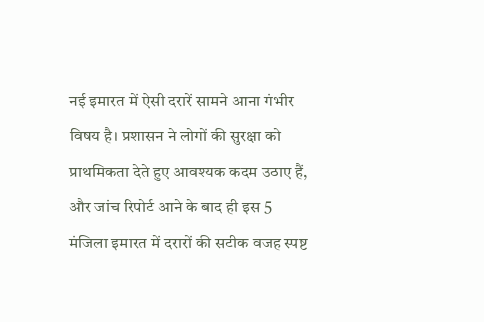नई इमारत में ऐसी दरारें सामने आना गंभीर विषय है। प्रशासन ने लोगों की सुरक्षा को प्राथमिकता देते हुए आवश्यक कदम उठाए हैं, और जांच रिपोर्ट आने के बाद ही इस 5 मंजिला इमारत में दरारों की सटीक वजह स्पष्ट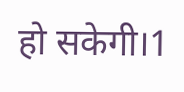हो सकेगी।1